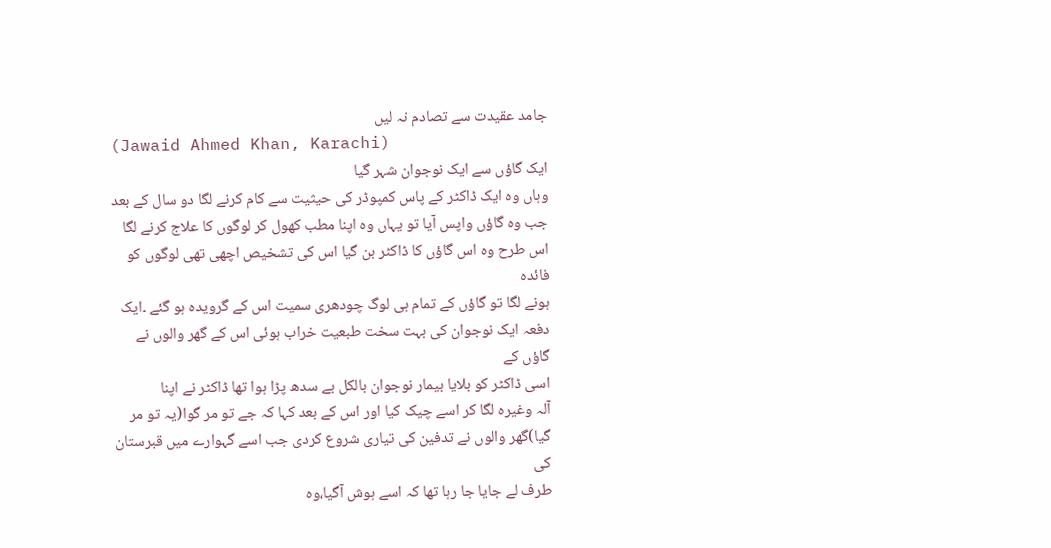جامد عقیدت سے تصادم نہ لیں
(Jawaid Ahmed Khan, Karachi)
ایک گاؤں سے ایک نوجوان شہر گیا
وہاں وہ ایک ڈاکٹر کے پاس کمپوڈر کی حیثیت سے کام کرنے لگا دو سال کے بعد
جب وہ گاؤں واپس آیا تو یہاں وہ اپنا مطب کھول کر لوگوں کا علاج کرنے لگا
اس طرح وہ اس گاؤں کا ڈاکٹر بن گیا اس کی تشخیص اچھی تھی لوگوں کو فائدہ
ہونے لگا تو گاؤں کے تمام ہی لوگ چودھری سمیت اس کے گرویدہ ہو گئے ۔ایک
دفعہ ایک نوجوان کی بہت سخت طبعیت خراب ہوئی اس کے گھر والوں نے گاؤں کے
اسی ڈاکٹر کو بلایا بیمار نوجوان بالکل بے سدھ پڑا ہوا تھا ڈاکٹر نے اپنا
آلہ وغیرہ لگا کر اسے چیک کیا اور اس کے بعد کہا کہ جے تو مر گوا(یہ تو مر
گیا)گھر والوں نے تدفین کی تیاری شروع کردی جب اسے گہوارے میں قبرستان کی
طرف لے جایا جا رہا تھا کہ اسے ہوش آگیا،وہ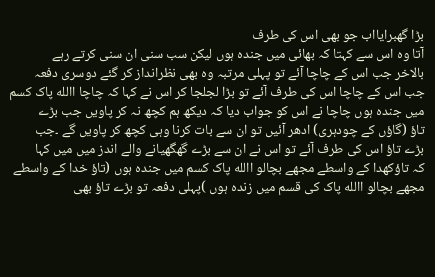بڑا گھبرایااب جو بھی اس کی طرف
آتا وہ اس سے کہتا کہ بھائی میں جندہ ہوں لیکن سب سنی ان سنی کرتے رہے
بالاخر جب اس کے چاچا آئے تو پہلی مرتبہ وہ بھی نظرانداز کر گئے دوسری دفعہ
جب اس کے چاچا اس کی طرف آئے تو بڑا لجلجا کر اس نے کہا کہ چاچا االله پاک کسم
میں جندہ ہوں چاچا نے اس کو جواب دیا کہ دیکھ ہم کچھ نہ کر پاویں جب بڑے
تاؤ (گاؤں کے چودہری) ادھر آئیں تو ان سے بات کرنا وہی کچھ کر پاویں گے ۔جب
بڑے تاؤ اس کی طرف آئے تو اس نے ان سے بڑے گھگھیانے والے اندز میں میں کہا
کہ تاؤکھدا کے واسطے مجھے بچالو االله پاک کسم میں جندہ ہوں (تاؤ خدا کے واسطے
مجھے بچالو االله پاک کی قسم میں زندہ ہوں )پہلی دفعہ تو بڑے تاؤ بھی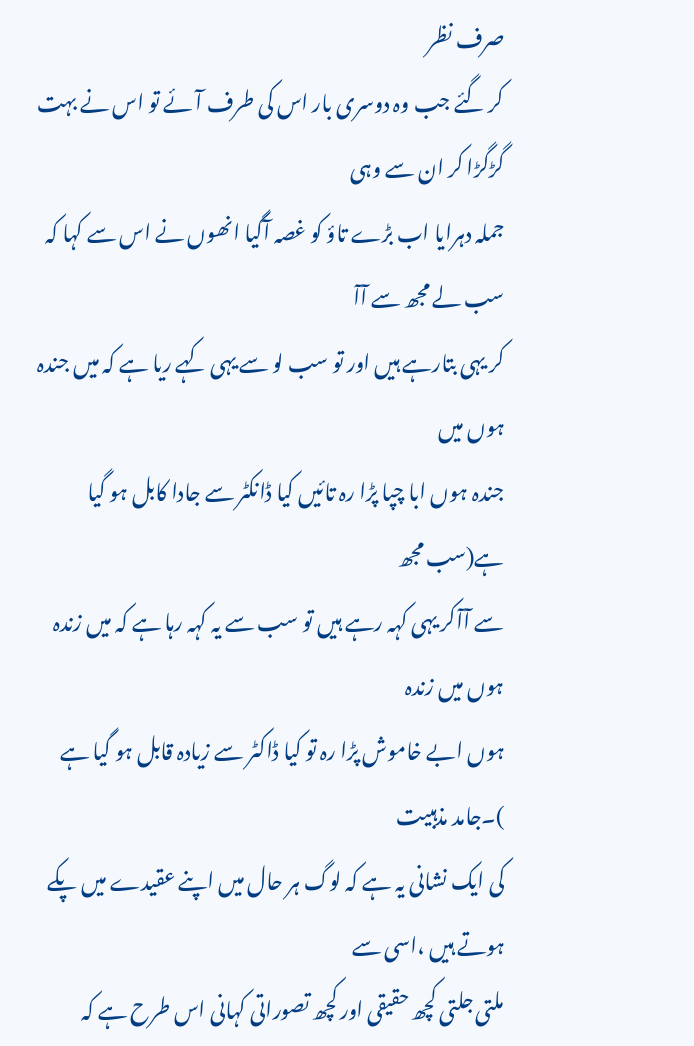صرف نظر
کر گئے جب وہ دوسری بار اس کی طرف آئے تو اس نے بہت گڑگڑا کر ان سے وہی
جملہ دہرایا اب بڑے تاؤ کو غصہ آگیا انھوں نے اس سے کہا کہ سب لے مجھ سے آآ
کر یہی بتارہے ہیں اور تو سب لو سے یہی کہے ریا ہے کہ میں جندہ ہوں میں
جندہ ہوں ابا چپا پڑا رہ تائیں کیا ڈانکٹر سے جادا کابل ہو گیا ہے(سب مجھ
سے آآکر یہی کہہ رہے ہیں تو سب سے یہ کہہ رہا ہے کہ میں زندہ ہوں میں زندہ
ہوں ابے خاموش پڑا رہ تو کیا ڈاکٹر سے زیادہ قابل ہو گیا ہے )۔جامد مذہبیت
کی ایک نشانی یہ ہے کہ لوگ ہر حال میں اپنے عقیدے میں پکے ہوتے ہیں ،اسی سے
ملتی جلتی کچھ حقیقی اور کچھ تصوراتی کہانی اس طرح ہے کہ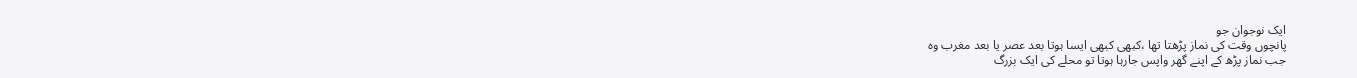ایک نوجوان جو
پانچوں وقت کی نماز پڑھتا تھا ،کبھی کبھی ایسا ہوتا بعد عصر یا بعد مغرب وہ
جب نماز پڑھ کے اپنے گھر واپس جارہا ہوتا تو محلے کی ایک بزرگ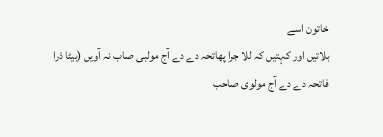خاتون اسے
بلاتیں اور کہتیں کہ للا جرا پھاتحہ دے دے آج مولبی صاب نہ آویں (بیٹا ذرا
فاتحہ دے دے آج مولوی صاحب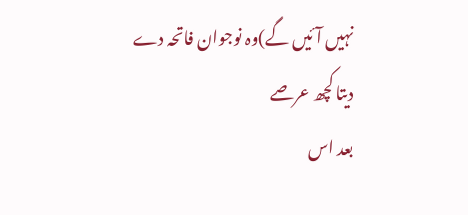نہیں آ ئیں گے)وہ نوجوان فاتحہ دے دیتا کچھ عرصے
بعد اس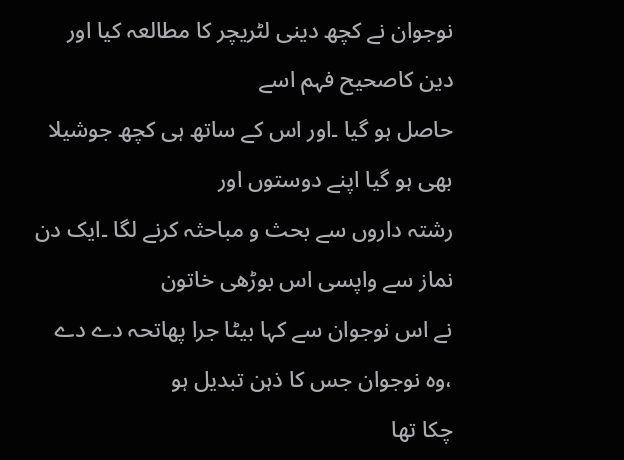نوجوان نے کچھ دینی لٹریچر کا مطالعہ کیا اور دین کاصحیح فہم اسے
حاصل ہو گیا ۔اور اس کے ساتھ ہی کچھ جوشیلا بھی ہو گیا اپنے دوستوں اور
رشتہ داروں سے بحث و مباحثہ کرنے لگا ۔ایک دن نماز سے واپسی اس بوڑھی خاتون
نے اس نوجوان سے کہا بیٹا جرا پھاتحہ دے دے ،وہ نوجوان جس کا ذہن تبدیل ہو
چکا تھا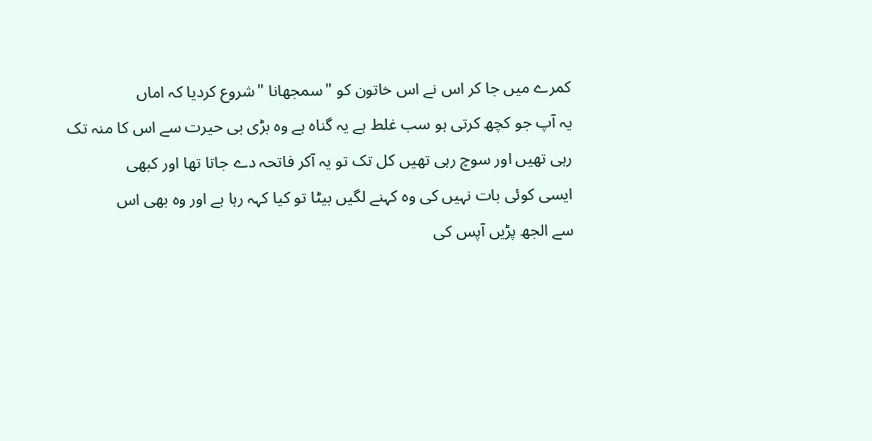کمرے میں جا کر اس نے اس خاتون کو "سمجھانا "شروع کردیا کہ اماں
یہ آپ جو کچھ کرتی ہو سب غلط ہے یہ گناہ ہے وہ بڑی بی حیرت سے اس کا منہ تک
رہی تھیں اور سوچ رہی تھیں کل تک تو یہ آکر فاتحہ دے جاتا تھا اور کبھی
ایسی کوئی بات نہیں کی وہ کہنے لگیں بیٹا تو کیا کہہ رہا ہے اور وہ بھی اس
سے الجھ پڑیں آپس کی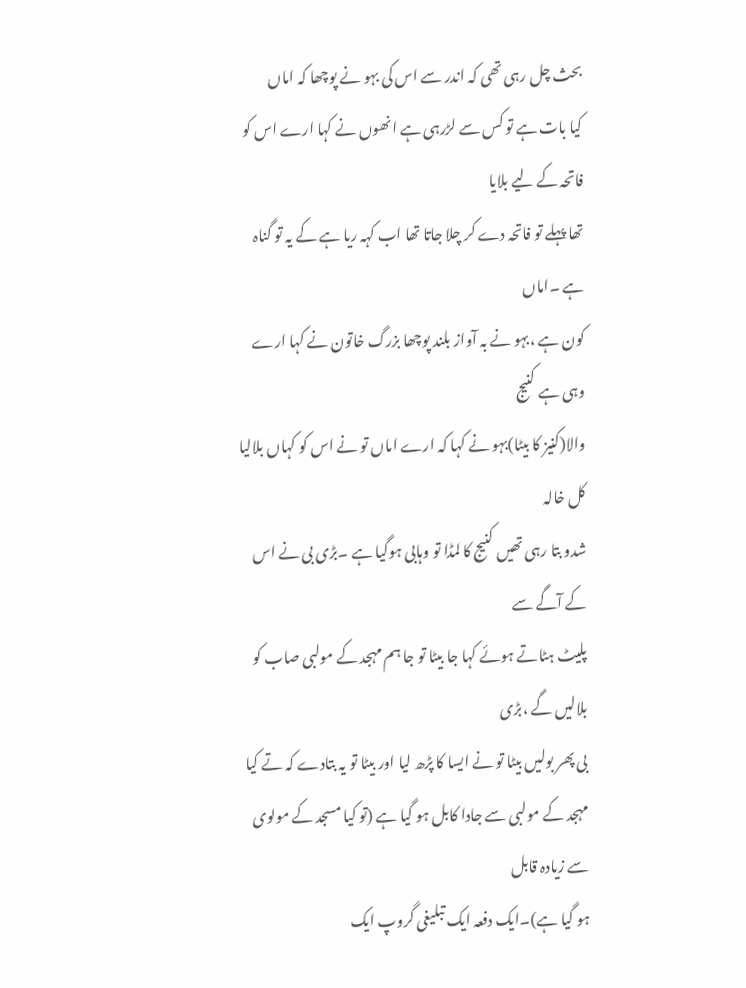بحث چل رہی تھی کہ اندر سے اس کی بہو نے پوچھا کہ اماں
کیا بات ہے تو کس سے لڑرہی ہے انھوں نے کہا ارے اس کو فاتحہ کے لیے بلایا
تھا پہلے تو فاتحہ دے کر چلا جاتا تھا اب کہہ ریا ہے کے یہ تو گناہ ہے ۔اماں
کون ہے ،بہو نے بہ آواز بلند پوچھا بزرگ خاتون نے کہا ارے وہی ہے کنیج
والا(کنیز کا بیٹا)بہو نے کہا کہ ارے اماں تو نے اس کو کہاں بلالیا کل خالہ
شدو بتا رہی تھیں کنیج کا لمڈا تو وہابی ہوگیا ہے ۔بڑی بی نے اس کے آگے سے
پلیٹ ہٹاتے ہوئے کہا جا بیٹا تو جا ہم مہجد کے مولبی صاب کو بلالیں گے ،بڑی
بی پھر بولیں بیٹا تو نے ایسا کا پڑھ لیا اور بیٹا تو یہ بتادے کہ تے کیا
مہجد کے مولبی سے جادا کابل ہو گیا ہے (تو کیا مسجد کے مولوی سے زیادہ قابل
ہو گیا ہے)۔ایک دفعہ ایک تبلیغی گروپ ایک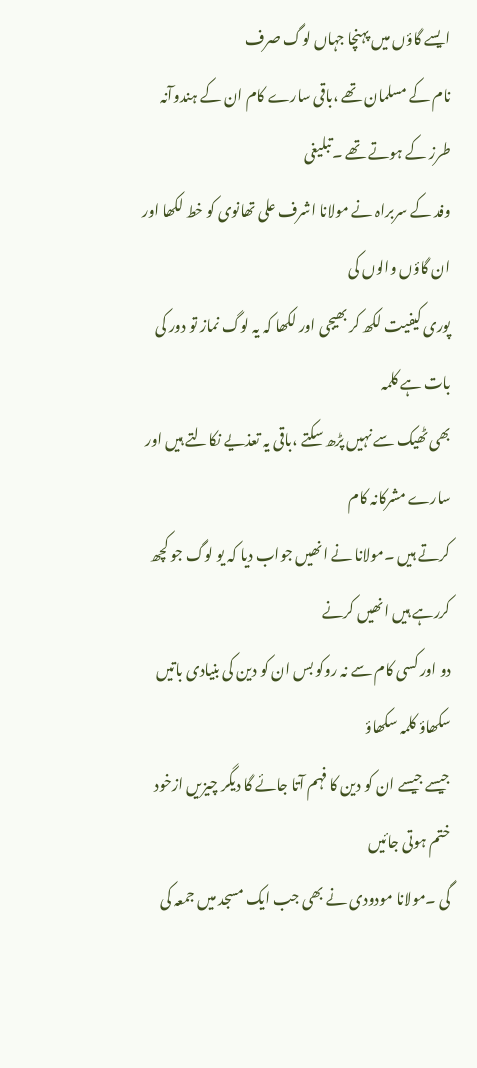ایسے گاؤں میں پہنچا جہاں لوگ صرف
نام کے مسلمان تھے ،باقی سارے کام ان کے ہندوآنہ طرز کے ہوتے تھے ۔تبلیغی
وفد کے سربراہ نے مولانا اشرف علی تھانوی کو خط لکھا اور ان گاؤں والوں کی
پوری کیفیت لکھ کر بھیجی اور لکھا کہ یہ لوگ نماز تو دور کی بات ہے کلمہ
بھی ٹھیک سے نہیں پڑھ سکتے ،باقی یہ تعذیے نکالتے ہیں اور سارے مشرکانہ کام
کرتے ہیں ۔مولانا نے انھیں جواب دیا کہ یو لوگ جو کچھ کررہے ہیں انھیں کرنے
دو اور کسی کام سے نہ روکو بس ان کو دین کی بنیادی باتیں سکھاؤ کلمہ سکھاؤ
جیسے جیسے ان کو دین کا فہم آتا جائے گا دیگر چیزیں ازخود ختم ہوتی جائیں
گی ۔مولانا مودودی نے بھی جب ایک مسجد میں جمعہ کی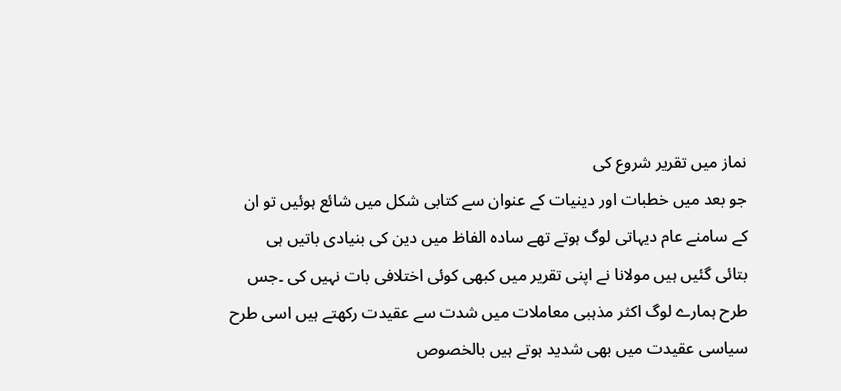نماز میں تقریر شروع کی
جو بعد میں خطبات اور دینیات کے عنوان سے کتابی شکل میں شائع ہوئیں تو ان
کے سامنے عام دیہاتی لوگ ہوتے تھے سادہ الفاظ میں دین کی بنیادی باتیں ہی
بتائی گئیں ہیں مولانا نے اپنی تقریر میں کبھی کوئی اختلافی بات نہیں کی ۔جس
طرح ہمارے لوگ اکثر مذہبی معاملات میں شدت سے عقیدت رکھتے ہیں اسی طرح
سیاسی عقیدت میں بھی شدید ہوتے ہیں بالخصوص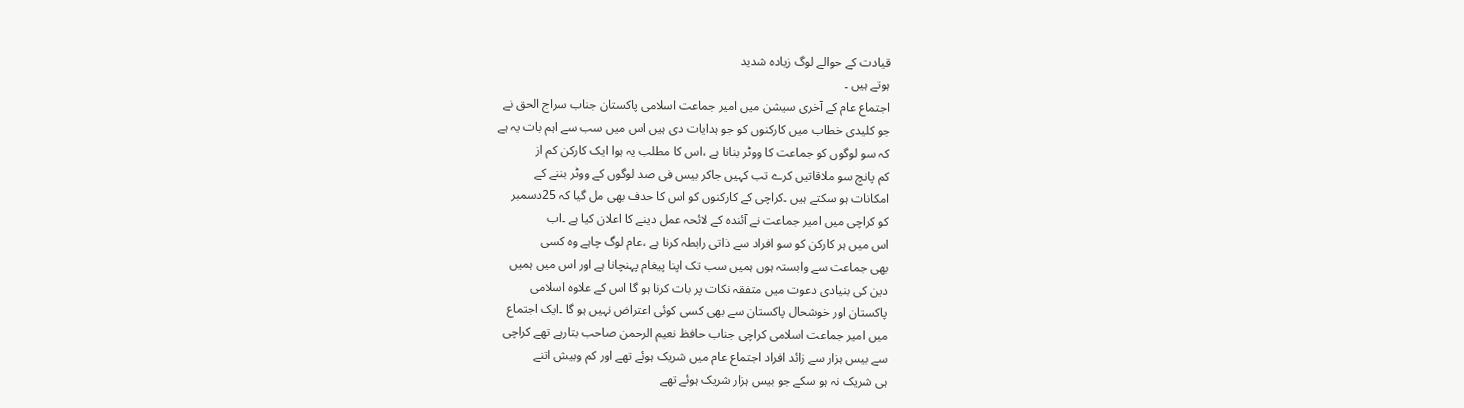قیادت کے حوالے لوگ زیادہ شدید
ہوتے ہیں ۔
اجتماع عام کے آخری سیشن میں امیر جماعت اسلامی پاکستان جناب سراج الحق نے
جو کلیدی خطاب میں کارکنوں کو جو ہدایات دی ہیں اس میں سب سے اہم بات یہ ہے
کہ سو لوگوں کو جماعت کا ووٹر بنانا ہے ،اس کا مطلب یہ ہوا ایک کارکن کم از
کم پانچ سو ملاقاتیں کرے تب کہیں جاکر بیس فی صد لوگوں کے ووٹر بننے کے
امکانات ہو سکتے ہیں ۔کراچی کے کارکنوں کو اس کا حدف بھی مل گیا کہ 25دسمبر
کو کراچی میں امیر جماعت نے آئندہ کے لائحہ عمل دینے کا اعلان کیا ہے ۔اب
اس میں ہر کارکن کو سو افراد سے ذاتی رابطہ کرنا ہے ،عام لوگ چاہے وہ کسی
بھی جماعت سے وابستہ ہوں ہمیں سب تک اپنا پیغام پہنچانا ہے اور اس میں ہمیں
دین کی بنیادی دعوت میں متفقہ نکات پر بات کرنا ہو گا اس کے علاوہ اسلامی
پاکستان اور خوشحال پاکستان سے بھی کسی کوئی اعتراض نہیں ہو گا ۔ایک اجتماع
میں امیر جماعت اسلامی کراچی جناب حافظ نعیم الرحمن صاحب بتارہے تھے کراچی
سے بیس ہزار سے زائد افراد اجتماع عام میں شریک ہوئے تھے اور کم وبیش اتنے
ہی شریک نہ ہو سکے جو بیس ہزار شریک ہوئے تھے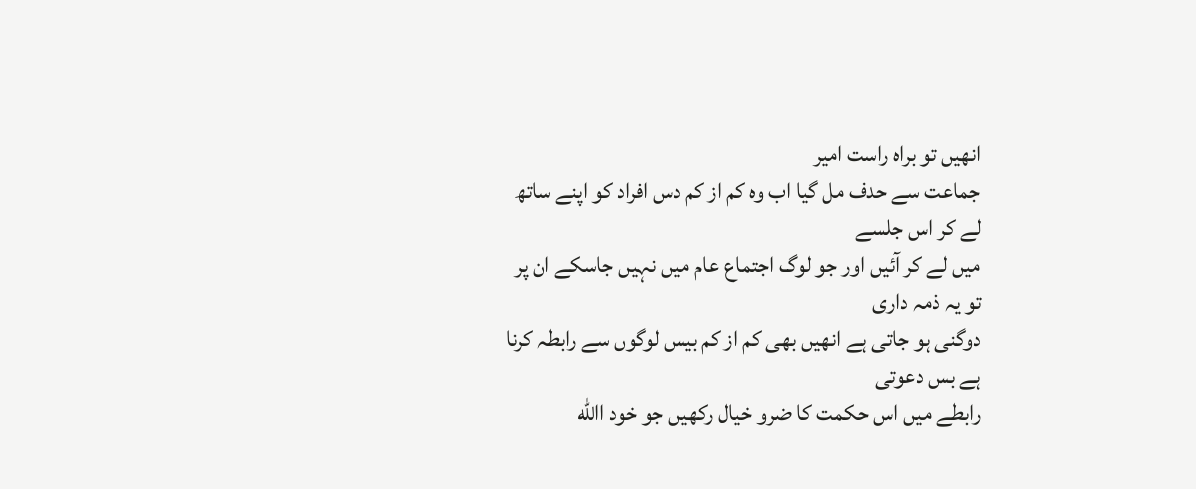انھیں تو براہ راست امیر
جماعت سے حدف مل گیا اب وہ کم از کم دس افراد کو اپنے ساتھ لے کر اس جلسے
میں لے کر آئیں اور جو لوگ اجتماع عام میں نہیں جاسکے ان پر تو یہ ذمہ داری
دوگنی ہو جاتی ہے انھیں بھی کم از کم بیس لوگوں سے رابطہ کرنا ہے بس دعوتی
رابطے میں اس حکمت کا ضرو خیال رکھیں جو خود االله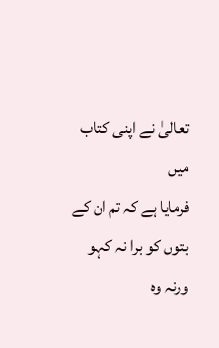تعالیٰ نے اپنی کتاب میں
فرمایا ہے کہ تم ان کے بتوں کو برا نہ کہو ورنہ وہ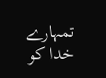تمہارے خدا کو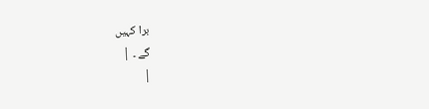برا کہیں
گے ۔ |
|